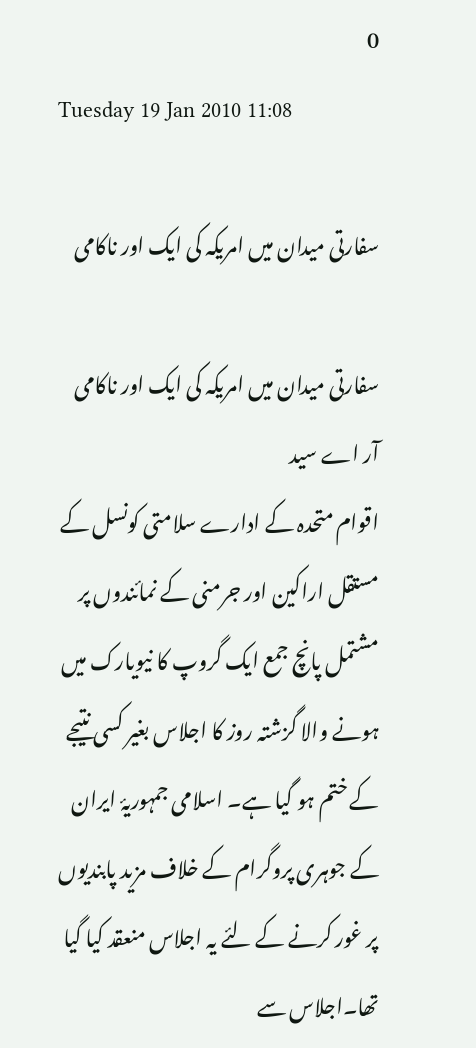0
Tuesday 19 Jan 2010 11:08

سفارتی میدان میں امریکہ کی ایک اور ناکامی

سفارتی میدان میں امریکہ کی ایک اور ناکامی
آر اے سید
اقوام متحدہ کے ادارے سلامتی کونسل کے مستقل اراکین اور جرمنی کے نمائندوں پر مشتمل پانچ جمع ایک گروپ کا نیویارک میں ہونے والا گزشتہ روز کا اجلاس بغیر کسی نتیجے کے ختم ہو گیا ہے۔ اسلامی جمہوریۂ ایران کے جوہری پروگرام کے خلاف مزيد پابندیوں پر غور کرنے کے لئے یہ اجلاس منعقد کیا گيا تھا۔اجلاس سے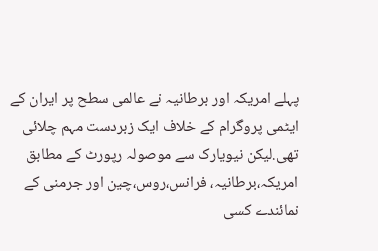پہلے امریکہ اور برطانیہ نے عالمی سطح پر ایران کے ایٹمی پروگرام کے خلاف ایک زبردست مہم چلائی تھی.لیکن نیویارک سے موصولہ رپورٹ کے مطابق امریکہ،برطانیہ، فرانس،روس،چین اور جرمنی کے نمائندے کسی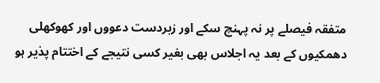متفقہ فیصلے پر نہ پہنچ سکے اور زبردست دعووں اور کھوکھلی دھمکیوں کے بعد یہ اجلاس بھی بغیر کسی نتیجے کے اختتام پذیر ہو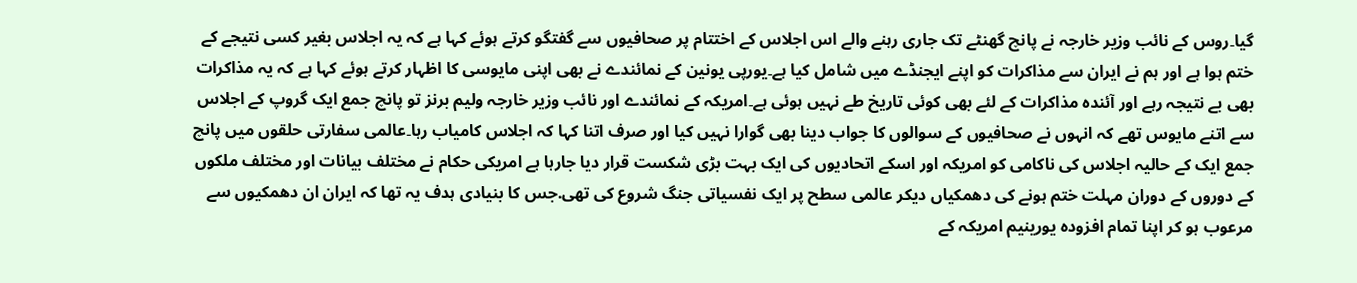گيا۔روس کے نائب وزير خارجہ نے پانچ گھنٹے تک جاری رہنے والے اس اجلاس کے اختتام پر صحافیوں سے گفتگو کرتے ہوئے کہا ہے کہ یہ اجلاس بغیر کسی نتیجے کے ختم ہوا ہے اور ہم نے ایران سے مذاکرات کو اپنے ایجنڈے میں شامل کیا ہے۔یورپی یونین کے نمائندے نے بھی اپنی مایوسی کا اظہار کرتے ہوئے کہا ہے کہ یہ مذاکرات بھی بے نتیجہ رہے اور آئندہ مذاکرات کے لئے بھی کوئی تاریخ طے نہیں ہوئی ہے۔امریکہ کے نمائندے اور نائب وزير خارجہ ولیم برنز تو پانچ جمع ایک گروپ کے اجلاس سے اتنے مایوس تھے کہ انہوں نے صحافیوں کے سوالوں کا جواب دینا بھی گوارا نہیں کیا اور صرف اتنا کہا کہ اجلاس کامیاب رہا۔عالمی سفارتی حلقوں میں پانچ جمع ایک کے حالیہ اجلاس کی ناکامی کو امریکہ اور اسکے اتحادیوں کی ایک بہت بڑی شکست قرار دیا جارہا ہے امریکی حکام نے مختلف بیانات اور مختلف ملکوں کے دوروں کے دوران مہلت ختم ہونے کی دھمکیاں دیکر عالمی سطح پر ایک نفسیاتی جنگ شروع کی تھی.جس کا بنیادی ہدف یہ تھا کہ ایران ان دھمکیوں سے مرعوب ہو کر اپنا تمام افزودہ یورینیم امریکہ کے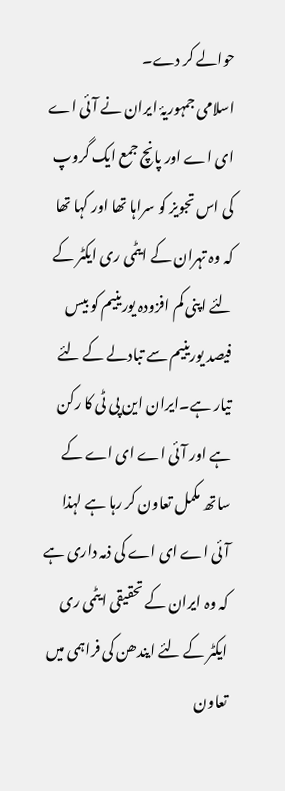حوالے کر دے۔
اسلامی جمہوریۂ ایران نے آئی اے ای اے اور پانچ جمع ایک گروپ کی اس تجویز کو سراہا تھا اور کہا تھا کہ وہ تہران کے ایٹمی ری ایکٹر کے لئے اپنی کم افزودہ یورینیم کو بیس فیصد یورینیم سے تبادلے کے لئے تیار ہے۔ایران این پی ٹی کا رکن ہے اور آئی اے ای اے کے ساتھ مکمل تعاون کر رہا ہے لہذا آئی اے ای اے کی ذمہ داری ہے کہ وہ ایران کے تحقیقی ایٹمی ری ایکٹر کے لئے ایندھن کی فراہمی میں تعاون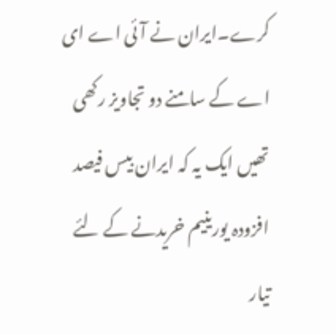کرے۔ایران نے آئی اے ای اے کے سامنے دو تجاویز رکھی تھیں ایک یہ کہ ایران بیس فیصد افزودہ یورینیم خریدنے کے لئے تیار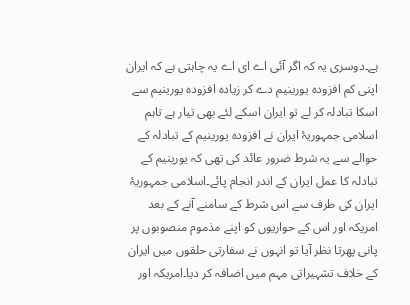ہے۔دوسری یہ کہ اگر آئی اے ای اے یہ چاہتی ہے کہ ایران اپنی کم افزودہ یورینیم دے کر زیادہ افزودہ یورینیم سے اسکا تبادلہ کر لے تو ایران اسکے لئے بھی تیار ہے تاہم اسلامی جمہوریۂ ایران نے افزودہ یورینیم کے تبادلہ کے حوالے سے یہ شرط ضرور عائد کی تھی کہ یورینیم کے تبادلہ کا عمل ایران کے اندر انجام پائے۔اسلامی جمہوریۂ ایران کی طرف سے اس شرط کے سامنے آنے کے بعد امریکہ اور اس کے حواریوں کو اپنے مذموم منصوبوں پر پانی پھرتا نظر آیا تو انہوں نے سفارتی حلقوں میں ایران کے خلاف تشہیراتی مہم میں اضافہ کر دیا۔امریکہ اور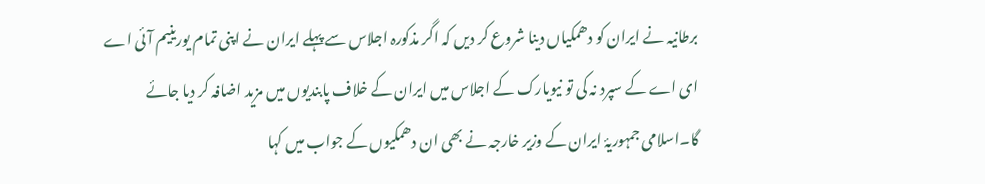برطانیہ نے ایران کو دھمکیاں دینا شروع کر دیں کہ اگر مذکورہ اجلاس سے پہلے ایران نے اپنی تمام یورینیم آئی اے ای اے کے سپرد نہ کی تو نیویارک کے اجلاس میں ایران کے خلاف پابندیوں میں مزید اضافہ کر دیا جائے گا۔اسلامی جمہوریۂ ایران کے وزير خارجہ نے بھی ان دھمکیوں کے جواب میں کہا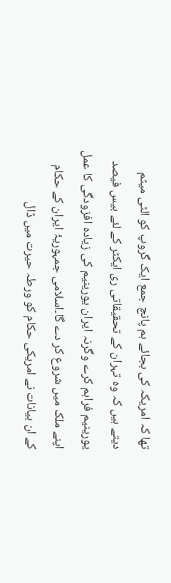تھا کہ امریکہ کی بجائے ہم پانچ جمع ایک گروپ کو الٹی میٹم دیتے ہیں کہ وہ تہران کے تحقیقاتی ری ایکٹر کے لئے بیس فیصد یورینیم فراہم کرے وگرنہ ایران یورینیم کی زیادہ افزودگی کا عمل اپنے ملک میں شروع کر دے گا۔اسلامی جمہوریۂ ایران کے حکام کے ان بیانات نے امریکی حکام کو ورطہ حیرت میں ڈال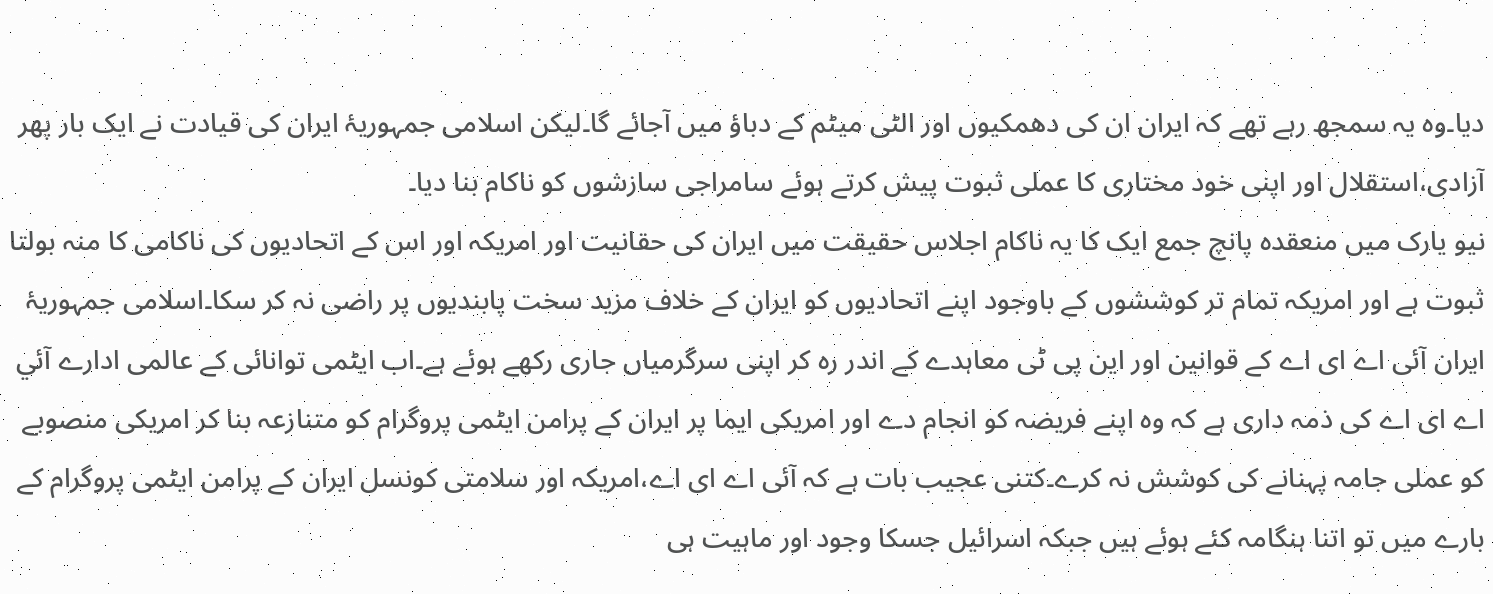دیا۔وہ یہ سمجھ رہے تھے کہ ایران ان کی دھمکیوں اور الٹی میٹم کے دباؤ میں آجائے گا۔لیکن اسلامی جمہوریۂ ایران کی قیادت نے ایک بار پھر آزادی،استقلال اور اپنی خود مختاری کا عملی ثبوت پیش کرتے ہوئے سامراجی سازشوں کو ناکام بنا دیا۔
نیو یارک میں منعقدہ پانچ جمع ایک کا یہ ناکام اجلاس حقیقت میں ایران کی حقانیت اور امریکہ اور اس کے اتحادیوں کی ناکامی کا منہ بولتا ثبوت ہے اور امریکہ تمام تر کوششوں کے باوجود اپنے اتحادیوں کو ایران کے خلاف مزيد سخت پابندیوں پر راضی نہ کر سکا۔اسلامی جمہوریۂ ایران آئی اے ای اے کے قوانین اور این پی ٹی معاہدے کے اندر رہ کر اپنی سرگرمیاں جاری رکھے ہوئے ہے۔اب ایٹمی توانائی کے عالمی ادارے آئي اے ای اے کی ذمہ داری ہے کہ وہ اپنے فریضہ کو انجام دے اور امریکی ایما پر ایران کے پرامن ایٹمی پروگرام کو متنازعہ بنا کر امریکی منصوبے کو عملی جامہ پہنانے کی کوشش نہ کرے۔کتنی عجیب بات ہے کہ آئی اے ای اے،امریکہ اور سلامتی کونسل ایران کے پرامن ایٹمی پروگرام کے بارے میں تو اتنا ہنگامہ کئے ہوئے ہیں جبکہ اسرائيل جسکا وجود اور ماہیت ہی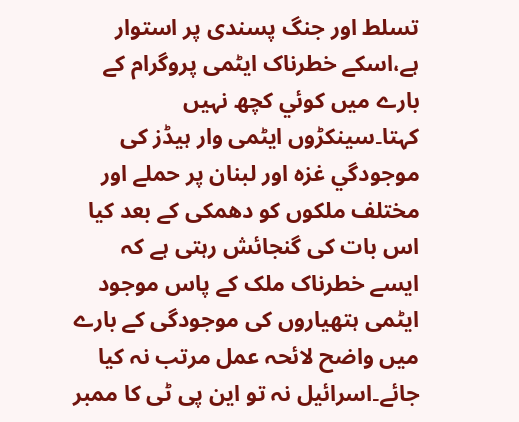تسلط اور جنگ پسندی پر استوار ہے،اسکے خطرناک ایٹمی پروگرام کے بارے میں کوئي کچھ نہیں کہتا۔سینکڑوں ایٹمی وار ہیڈز کی موجودگي غزہ اور لبنان پر حملے اور مختلف ملکوں کو دھمکی کے بعد کیا اس بات کی گنجائش رہتی ہے کہ ایسے خطرناک ملک کے پاس موجود ایٹمی ہتھیاروں کی موجودگی کے بارے میں واضح لائحہ عمل مرتب نہ کیا جائے۔اسرائيل نہ تو این پی ٹی کا ممبر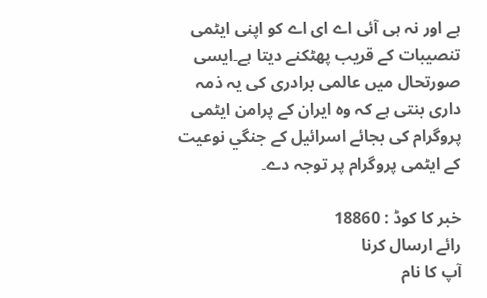ہے اور نہ ہی آئی اے ای اے کو اپنی ایٹمی تنصیبات کے قریب پھٹکنے دیتا ہے۔ایسی صورتحال میں عالمی برادری کی یہ ذمہ داری بنتی ہے کہ وہ ایران کے پرامن ایٹمی پروگرام کی بجائے اسرائیل کے جنگي نوعیت کے ایٹمی پروگرام پر توجہ دے۔

خبر کا کوڈ : 18860
رائے ارسال کرنا
آپ کا نام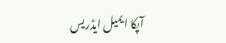آپکا ایمیل ایڈریس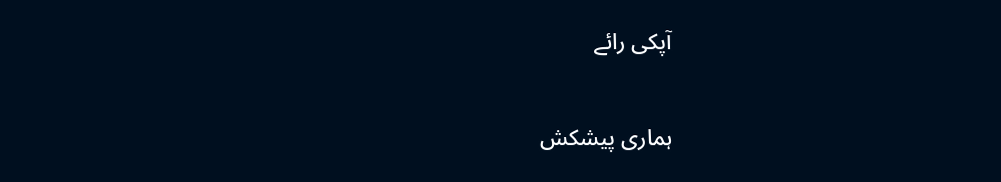آپکی رائے

ہماری پیشکش